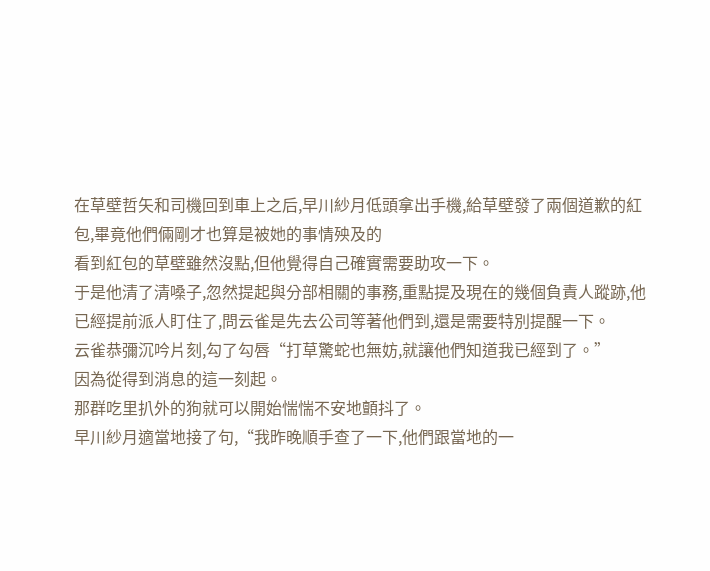在草壁哲矢和司機回到車上之后,早川紗月低頭拿出手機,給草壁發了兩個道歉的紅包,畢竟他們倆剛才也算是被她的事情殃及的
看到紅包的草壁雖然沒點,但他覺得自己確實需要助攻一下。
于是他清了清嗓子,忽然提起與分部相關的事務,重點提及現在的幾個負責人蹤跡,他已經提前派人盯住了,問云雀是先去公司等著他們到,還是需要特別提醒一下。
云雀恭彌沉吟片刻,勾了勾唇“打草驚蛇也無妨,就讓他們知道我已經到了。”
因為從得到消息的這一刻起。
那群吃里扒外的狗就可以開始惴惴不安地顫抖了。
早川紗月適當地接了句,“我昨晚順手查了一下,他們跟當地的一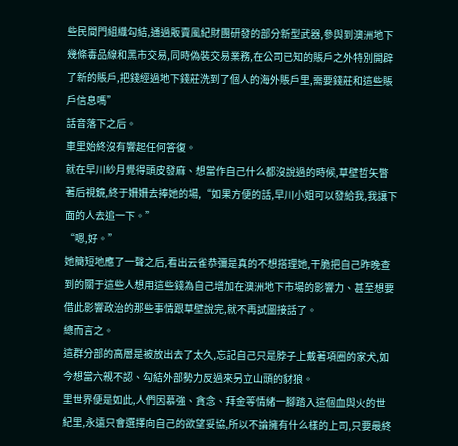些民間門組織勾結,通過販賣風紀財團研發的部分新型武器,參與到澳洲地下幾條毒品線和黑市交易,同時偽裝交易業務,在公司已知的賬戶之外特別開辟了新的賬戶,把錢經過地下錢莊洗到了個人的海外賬戶里,需要錢莊和這些賬戶信息嗎”
話音落下之后。
車里始終沒有響起任何答復。
就在早川紗月覺得頭皮發麻、想當作自己什么都沒說過的時候,草壁哲矢瞥著后視鏡,終于姍姍去捧她的場,“如果方便的話,早川小姐可以發給我,我讓下面的人去追一下。”
“嗯,好。”
她簡短地應了一聲之后,看出云雀恭彌是真的不想搭理她,干脆把自己昨晚查到的關于這些人想用這些錢為自己增加在澳洲地下市場的影響力、甚至想要借此影響政治的那些事情跟草壁說完,就不再試圖接話了。
總而言之。
這群分部的高層是被放出去了太久,忘記自己只是脖子上戴著項圈的家犬,如今想當六親不認、勾結外部勢力反過來另立山頭的豺狼。
里世界便是如此,人們因慕強、貪念、拜金等情緒一腳踏入這個血與火的世紀里,永遠只會選擇向自己的欲望妥協,所以不論擁有什么樣的上司,只要最終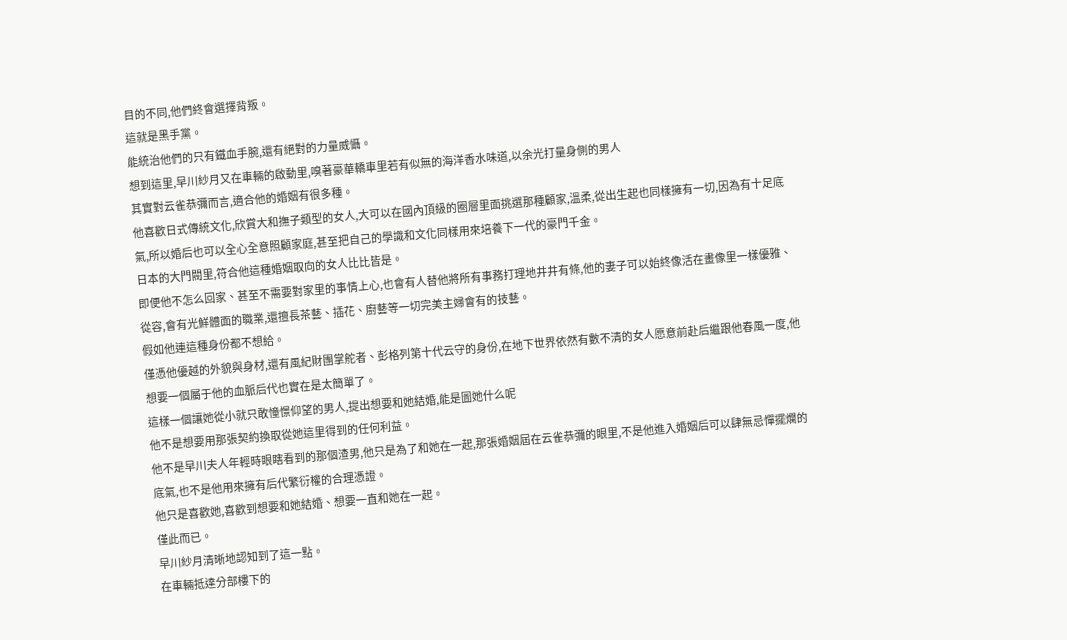目的不同,他們終會選擇背叛。
這就是黑手黨。
能統治他們的只有鐵血手腕,還有絕對的力量威懾。
想到這里,早川紗月又在車輛的啟動里,嗅著豪華轎車里若有似無的海洋香水味道,以余光打量身側的男人
其實對云雀恭彌而言,適合他的婚姻有很多種。
他喜歡日式傳統文化,欣賞大和撫子類型的女人,大可以在國內頂級的圈層里面挑選那種顧家,溫柔,從出生起也同樣擁有一切,因為有十足底氣,所以婚后也可以全心全意照顧家庭,甚至把自己的學識和文化同樣用來培養下一代的豪門千金。
日本的大門閥里,符合他這種婚姻取向的女人比比皆是。
即便他不怎么回家、甚至不需要對家里的事情上心,也會有人替他將所有事務打理地井井有條,他的妻子可以始終像活在畫像里一樣優雅、從容,會有光鮮體面的職業,還擅長茶藝、插花、廚藝等一切完美主婦會有的技藝。
假如他連這種身份都不想給。
僅憑他優越的外貌與身材,還有風紀財團掌舵者、彭格列第十代云守的身份,在地下世界依然有數不清的女人愿意前赴后繼跟他春風一度,他想要一個屬于他的血脈后代也實在是太簡單了。
這樣一個讓她從小就只敢憧憬仰望的男人,提出想要和她結婚,能是圖她什么呢
他不是想要用那張契約換取從她這里得到的任何利益。
他不是早川夫人年輕時眼瞎看到的那個渣男,他只是為了和她在一起,那張婚姻屆在云雀恭彌的眼里,不是他進入婚姻后可以肆無忌憚擺爛的底氣,也不是他用來擁有后代繁衍權的合理憑證。
他只是喜歡她,喜歡到想要和她結婚、想要一直和她在一起。
僅此而已。
早川紗月清晰地認知到了這一點。
在車輛抵達分部樓下的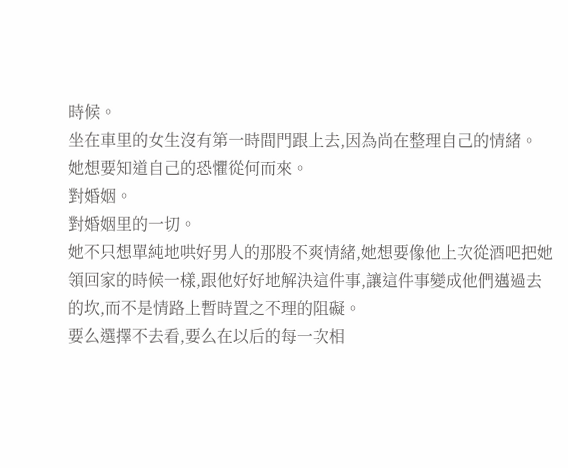時候。
坐在車里的女生沒有第一時間門跟上去,因為尚在整理自己的情緒。
她想要知道自己的恐懼從何而來。
對婚姻。
對婚姻里的一切。
她不只想單純地哄好男人的那股不爽情緒,她想要像他上次從酒吧把她領回家的時候一樣,跟他好好地解決這件事,讓這件事變成他們邁過去的坎,而不是情路上暫時置之不理的阻礙。
要么選擇不去看,要么在以后的每一次相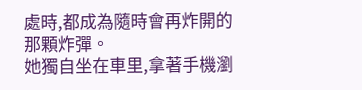處時,都成為隨時會再炸開的那顆炸彈。
她獨自坐在車里,拿著手機瀏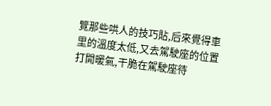覽那些哄人的技巧貼,后來覺得車里的溫度太低,又去駕駛座的位置打開暖氣,干脆在駕駛座待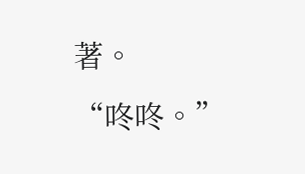著。
“咚咚。”